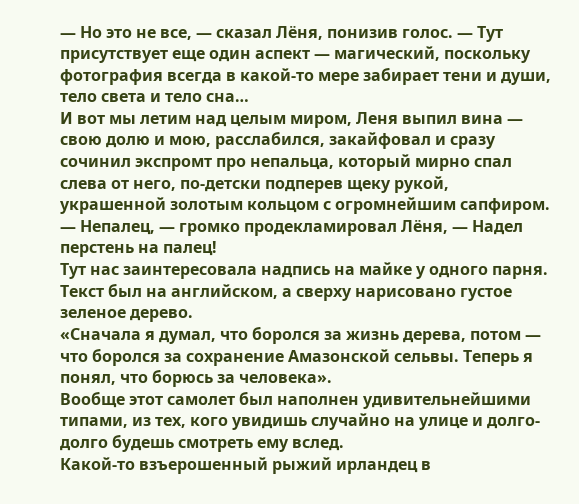— Но это не все, — сказал Лёня, понизив голос. — Тут присутствует еще один аспект — магический, поскольку фотография всегда в какой-то мере забирает тени и души, тело света и тело сна…
И вот мы летим над целым миром, Леня выпил вина — свою долю и мою, расслабился, закайфовал и сразу сочинил экспромт про непальца, который мирно спал слева от него, по-детски подперев щеку рукой, украшенной золотым кольцом с огромнейшим сапфиром.
— Непалец, — громко продекламировал Лёня, — Надел перстень на палец!
Тут нас заинтересовала надпись на майке у одного парня. Текст был на английском, а сверху нарисовано густое зеленое дерево.
«Сначала я думал, что боролся за жизнь дерева, потом — что боролся за сохранение Амазонской сельвы. Теперь я понял, что борюсь за человека».
Вообще этот самолет был наполнен удивительнейшими типами, из тех, кого увидишь случайно на улице и долго-долго будешь смотреть ему вслед.
Какой-то взъерошенный рыжий ирландец в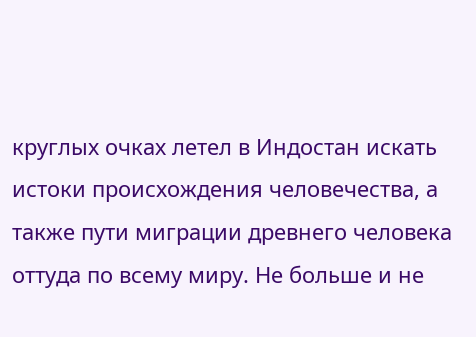круглых очках летел в Индостан искать истоки происхождения человечества, а также пути миграции древнего человека оттуда по всему миру. Не больше и не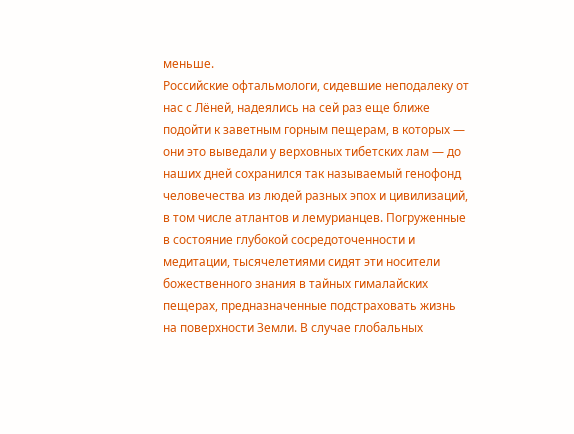меньше.
Российские офтальмологи, сидевшие неподалеку от нас с Лёней, надеялись на сей раз еще ближе подойти к заветным горным пещерам, в которых — они это выведали у верховных тибетских лам — до наших дней сохранился так называемый генофонд человечества из людей разных эпох и цивилизаций, в том числе атлантов и лемурианцев. Погруженные в состояние глубокой сосредоточенности и медитации, тысячелетиями сидят эти носители божественного знания в тайных гималайских пещерах, предназначенные подстраховать жизнь на поверхности Земли. В случае глобальных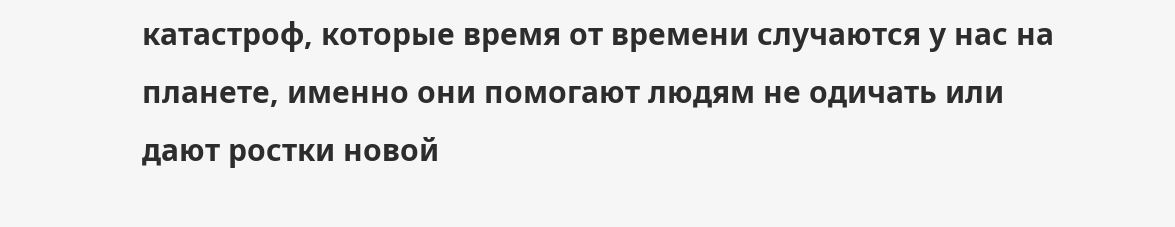катастроф, которые время от времени случаются у нас на планете, именно они помогают людям не одичать или дают ростки новой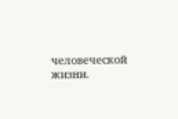человеческой жизни.